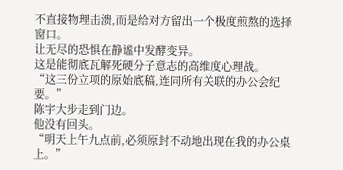不直接物理击溃,而是给对方留出一个极度煎熬的选择窗口。
让无尽的恐惧在静谧中发酵变异。
这是能彻底瓦解死硬分子意志的高维度心理战。
“这三份立项的原始底稿,连同所有关联的办公会纪要。”
陈宇大步走到门边。
他没有回头。
“明天上午九点前,必须原封不动地出现在我的办公桌上。”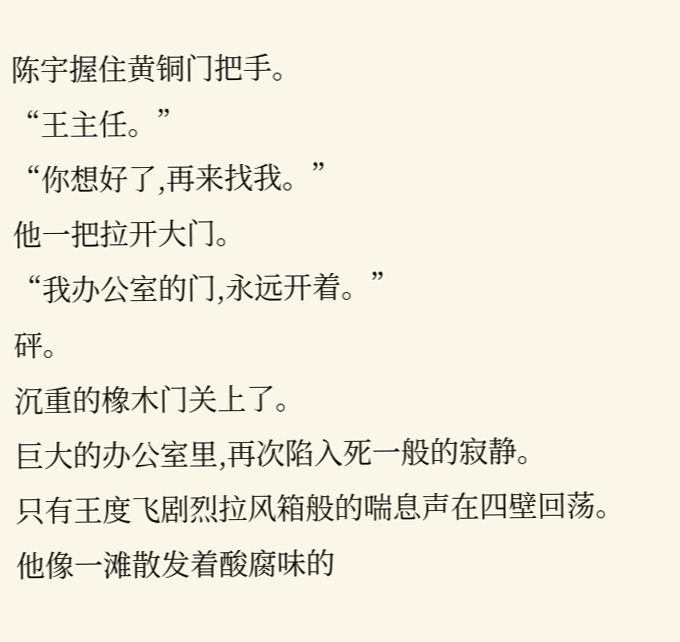陈宇握住黄铜门把手。
“王主任。”
“你想好了,再来找我。”
他一把拉开大门。
“我办公室的门,永远开着。”
砰。
沉重的橡木门关上了。
巨大的办公室里,再次陷入死一般的寂静。
只有王度飞剧烈拉风箱般的喘息声在四壁回荡。
他像一滩散发着酸腐味的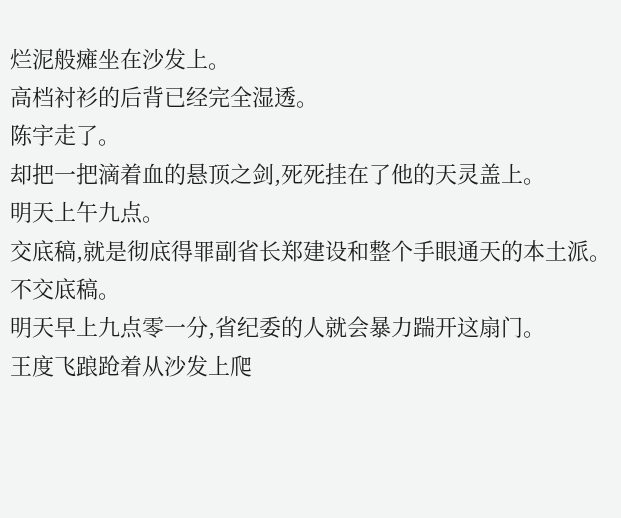烂泥般瘫坐在沙发上。
高档衬衫的后背已经完全湿透。
陈宇走了。
却把一把滴着血的悬顶之剑,死死挂在了他的天灵盖上。
明天上午九点。
交底稿,就是彻底得罪副省长郑建设和整个手眼通天的本土派。
不交底稿。
明天早上九点零一分,省纪委的人就会暴力踹开这扇门。
王度飞踉跄着从沙发上爬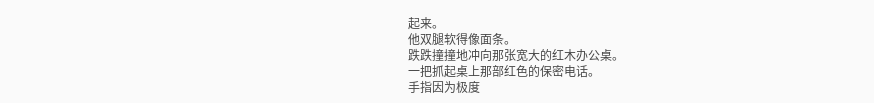起来。
他双腿软得像面条。
跌跌撞撞地冲向那张宽大的红木办公桌。
一把抓起桌上那部红色的保密电话。
手指因为极度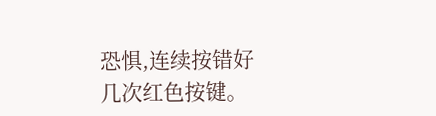恐惧,连续按错好几次红色按键。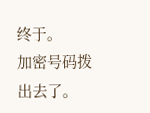终于。
加密号码拨出去了。